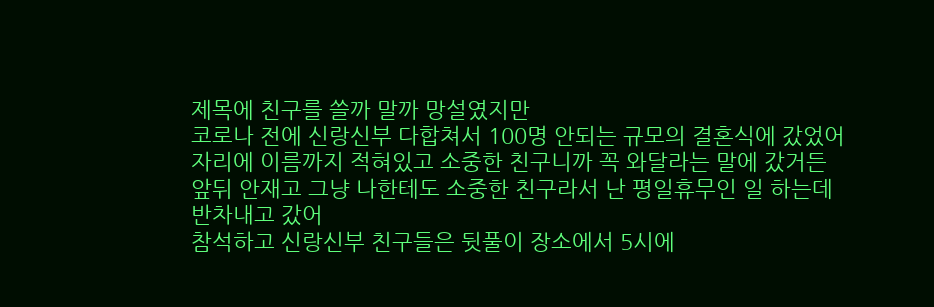제목에 친구를 쓸까 말까 망설였지만
코로나 전에 신랑신부 다합쳐서 100명 안되는 규모의 결혼식에 갔었어
자리에 이름까지 적혀있고 소중한 친구니까 꼭 와달라는 말에 갔거든
앞뒤 안재고 그냥 나한테도 소중한 친구라서 난 평일휴무인 일 하는데 반차내고 갔어
참석하고 신랑신부 친구들은 뒷풀이 장소에서 5시에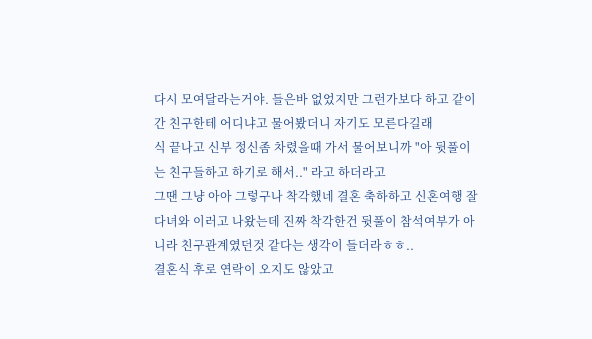다시 모여달라는거야. 들은바 없었지만 그런가보다 하고 같이 간 친구한테 어디냐고 물어봤더니 자기도 모른다길래
식 끝나고 신부 정신좀 차렸을때 가서 물어보니까 "아 뒷풀이는 친구들하고 하기로 해서.." 라고 하더라고
그땐 그냥 아아 그렇구나 착각했네 결혼 축하하고 신혼여행 잘다녀와 이러고 나왔는데 진짜 착각한건 뒷풀이 참석여부가 아니라 친구관계였던것 같다는 생각이 들더라ㅎㅎ..
결혼식 후로 연락이 오지도 않았고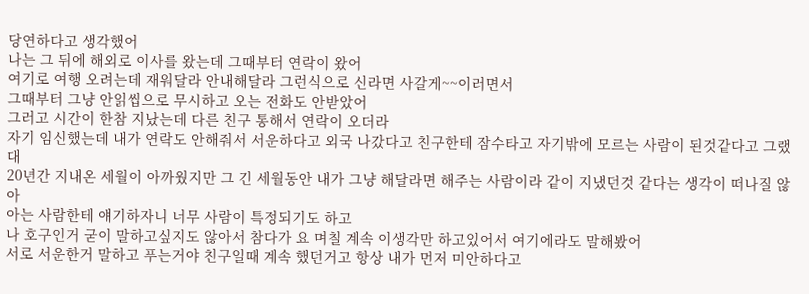당연하다고 생각했어
나는 그 뒤에 해외로 이사를 왔는데 그때부터 연락이 왔어
여기로 여행 오려는데 재워달라 안내해달라 그런식으로 신라면 사갈게~~이러면서
그때부터 그냥 안읽씹으로 무시하고 오는 전화도 안받았어
그러고 시간이 한참 지났는데 다른 친구 통해서 연락이 오더라
자기 임신했는데 내가 연락도 안해줘서 서운하다고 외국 나갔다고 친구한테 잠수타고 자기밖에 모르는 사람이 된것같다고 그랬대
20년간 지내온 세월이 아까웠지만 그 긴 세월동안 내가 그냥 해달라면 해주는 사람이라 같이 지냈던것 같다는 생각이 떠나질 않아
아는 사람한테 얘기하자니 너무 사람이 특정되기도 하고
나 호구인거 굳이 말하고싶지도 않아서 참다가 요 며칠 계속 이생각만 하고있어서 여기에라도 말해봤어
서로 서운한거 말하고 푸는거야 친구일때 계속 했던거고 항상 내가 먼저 미안하다고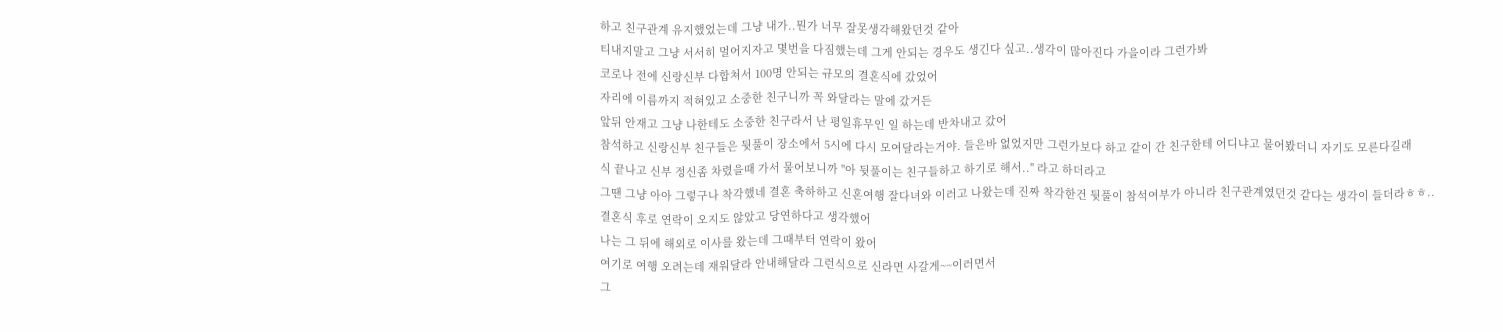하고 친구관계 유지했었는데 그냥 내가..뭔가 너무 잘못생각해왔던것 같아
티내지말고 그냥 서서히 멀어지자고 몇번을 다짐했는데 그게 안되는 경우도 생긴다 싶고..생각이 많아진다 가을이라 그런가봐
코로나 전에 신랑신부 다합쳐서 100명 안되는 규모의 결혼식에 갔었어
자리에 이름까지 적혀있고 소중한 친구니까 꼭 와달라는 말에 갔거든
앞뒤 안재고 그냥 나한테도 소중한 친구라서 난 평일휴무인 일 하는데 반차내고 갔어
참석하고 신랑신부 친구들은 뒷풀이 장소에서 5시에 다시 모여달라는거야. 들은바 없었지만 그런가보다 하고 같이 간 친구한테 어디냐고 물어봤더니 자기도 모른다길래
식 끝나고 신부 정신좀 차렸을때 가서 물어보니까 "아 뒷풀이는 친구들하고 하기로 해서.." 라고 하더라고
그땐 그냥 아아 그렇구나 착각했네 결혼 축하하고 신혼여행 잘다녀와 이러고 나왔는데 진짜 착각한건 뒷풀이 참석여부가 아니라 친구관계였던것 같다는 생각이 들더라ㅎㅎ..
결혼식 후로 연락이 오지도 않았고 당연하다고 생각했어
나는 그 뒤에 해외로 이사를 왔는데 그때부터 연락이 왔어
여기로 여행 오려는데 재워달라 안내해달라 그런식으로 신라면 사갈게~~이러면서
그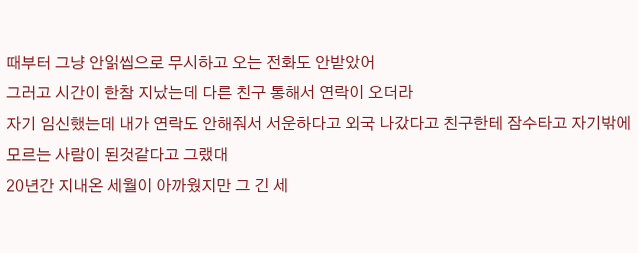때부터 그냥 안읽씹으로 무시하고 오는 전화도 안받았어
그러고 시간이 한참 지났는데 다른 친구 통해서 연락이 오더라
자기 임신했는데 내가 연락도 안해줘서 서운하다고 외국 나갔다고 친구한테 잠수타고 자기밖에 모르는 사람이 된것같다고 그랬대
20년간 지내온 세월이 아까웠지만 그 긴 세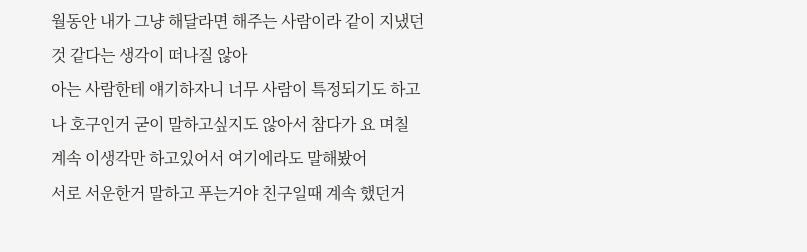월동안 내가 그냥 해달라면 해주는 사람이라 같이 지냈던것 같다는 생각이 떠나질 않아
아는 사람한테 얘기하자니 너무 사람이 특정되기도 하고
나 호구인거 굳이 말하고싶지도 않아서 참다가 요 며칠 계속 이생각만 하고있어서 여기에라도 말해봤어
서로 서운한거 말하고 푸는거야 친구일때 계속 했던거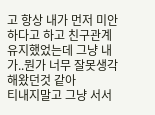고 항상 내가 먼저 미안하다고 하고 친구관계 유지했었는데 그냥 내가..뭔가 너무 잘못생각해왔던것 같아
티내지말고 그냥 서서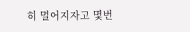히 멀어지자고 몇번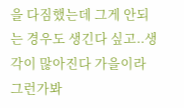을 다짐했는데 그게 안되는 경우도 생긴다 싶고..생각이 많아진다 가을이라 그런가봐